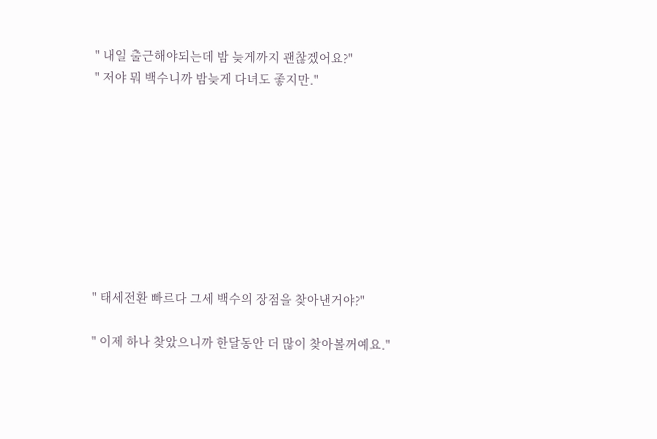" 내일 출근해야되는데 밤 늦게까지 괜찮겠어요?"
" 저야 뭐 백수니까 밤늦게 다녀도 좋지만."









" 태세전환 빠르다 그세 백수의 장점을 찾아낸거야?"

" 이제 하나 찾았으니까 한달동안 더 많이 찾아볼꺼예요."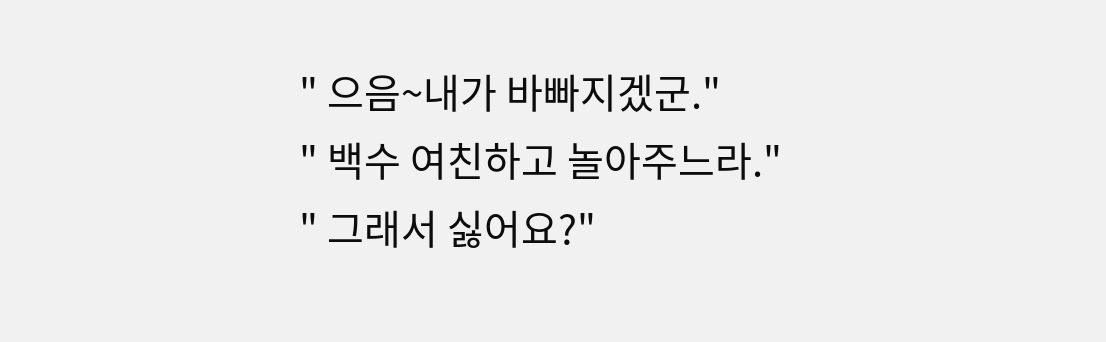" 으음~내가 바빠지겠군."
" 백수 여친하고 놀아주느라."
" 그래서 싫어요?"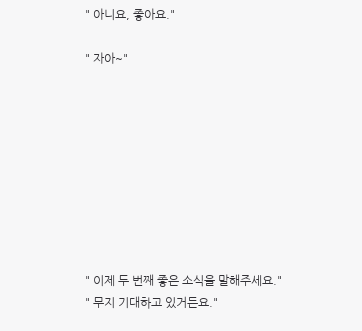" 아니요, 좋아요."

" 자아~"









" 이제 두 번째 좋은 소식을 말해주세요."
" 무지 기대하고 있거든요."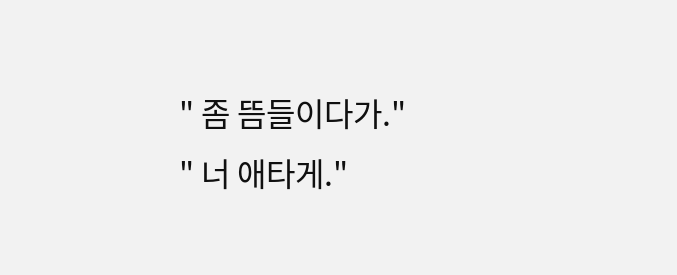" 좀 뜸들이다가."
" 너 애타게."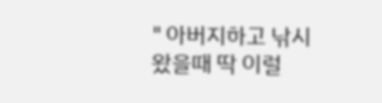" 아버지하고 낚시 왔을때 딱 이럴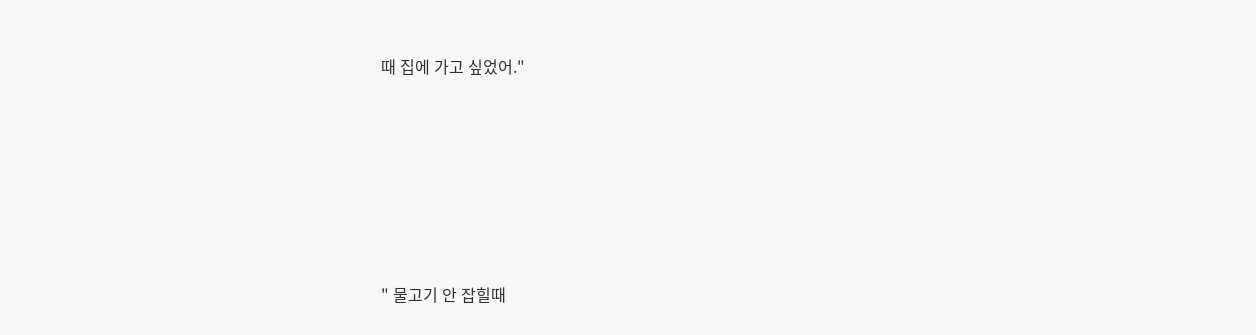때 집에 가고 싶었어."









" 물고기 안 잡힐때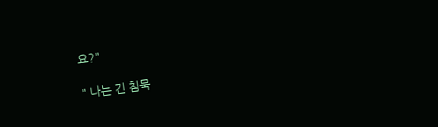요?"

" 나는 긴 침묵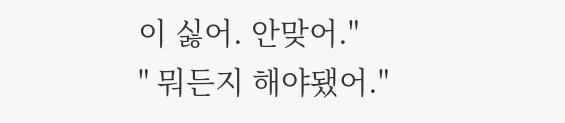이 싫어. 안맞어."
" 뭐든지 해야됐어."